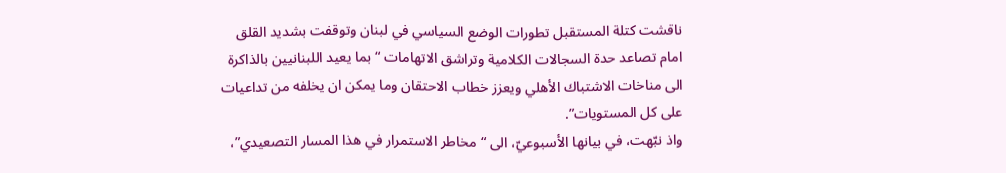ناقشت كتلة المستقبل تطورات الوضع السياسي في لبنان وتوقفت بشديد القلق امام تصاعد حدة السجالات الكلامية وتراشق الاتهامات “بما يعيد اللبنانيين بالذاكرة الى مناخات الاشتباك الأهلي ويعزز خطاب الاحتقان وما يمكن ان يخلفه من تداعيات على كل المستويات”.
واذ نبّهت، في بيانها الأسبوعيّ، الى “مخاطر الاستمرار في هذا المسار التصعيدي”،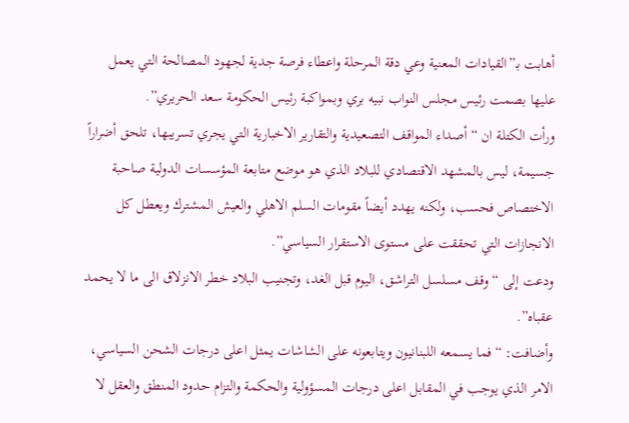أهابت بـ”القيادات المعنية وعي دقة المرحلة واعطاء فرصة جدية لجهود المصالحة التي يعمل عليها بصمت رئيس مجلس النواب نبيه بري وبمواكبة رئيس الحكومة سعد الحريري”.
ورأت الكتلة ان “أصداء المواقف التصعيدية والتقارير الاخبارية التي يجري تسريبها، تلحق أضراراً جسيمة، ليس بالمشهد الاقتصادي للبلاد الذي هو موضع متابعة المؤسسات الدولية صاحبة الاختصاص فحسب، ولكنه يهدد أيضاً مقومات السلم الاهلي والعيش المشترك ويعطل كل الانجازات التي تحققت على مستوى الاستقرار السياسي”.
ودعت إلى “وقف مسلسل التراشق، اليوم قبل الغد، وتجنيب البلاد خطر الانزلاق الى ما لا يحمد عقباه”.
وأضافت: “فما يسمعه اللبنانيون ويتابعونه على الشاشات يمثل اعلى درجات الشحن السياسي، الامر الذي يوجب في المقابل اعلى درجات المسؤولية والحكمة والتزام حدود المنطق والعقل لا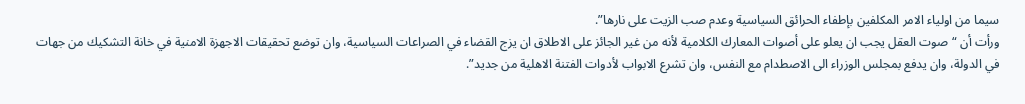سيما من اولياء الامر المكلفين بإطفاء الحرائق السياسية وعدم صب الزيت على نارها”.
ورأت أن “صوت العقل يجب ان يعلو على أصوات المعارك الكلامية لأنه من غير الجائز على الاطلاق ان يزج القضاء في الصراعات السياسية، وان توضع تحقيقات الاجهزة الامنية في خانة التشكيك من جهات في الدولة، وان يدفع بمجلس الوزراء الى الاصطدام مع النفس، وان تشرع الابواب لأدوات الفتنة الاهلية من جديد”.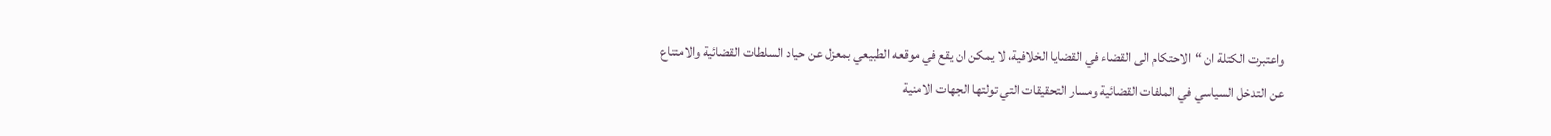واعتبرت الكتلة ان “الاحتكام الى القضاء في القضايا الخلافية، لا يمكن ان يقع في موقعه الطبيعي بمعزل عن حياد السلطات القضائية والامتناع عن التدخل السياسي في الملفات القضائية ومسار التحقيقات التي تولتها الجهات الامنية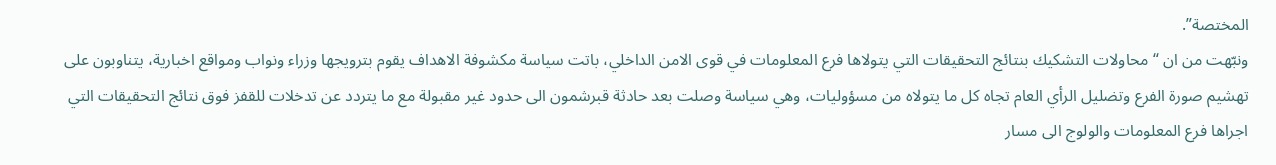المختصة”.
ونبّهت من ان “محاولات التشكيك بنتائج التحقيقات التي يتولاها فرع المعلومات في قوى الامن الداخلي، باتت سياسة مكشوفة الاهداف يقوم بترويجها وزراء ونواب ومواقع اخبارية، يتناوبون على تهشيم صورة الفرع وتضليل الرأي العام تجاه كل ما يتولاه من مسؤوليات، وهي سياسة وصلت بعد حادثة قبرشمون الى حدود غير مقبولة مع ما يتردد عن تدخلات للقفز فوق نتائج التحقيقات التي اجراها فرع المعلومات والولوج الى مسار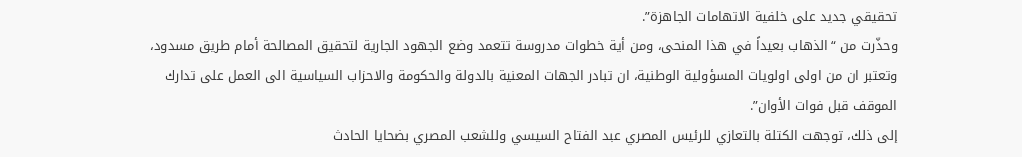تحقيقي جديد على خلفية الاتهامات الجاهزة”.
وحذّرت من “الذهاب بعيداً في هذا المنحى، ومن أية خطوات مدروسة تتعمد وضع الجهود الجارية لتحقيق المصالحة أمام طريق مسدود، وتعتبر ان من اولى اولويات المسؤولية الوطنية، ان تبادر الجهات المعنية بالدولة والحكومة والاحزاب السياسية الى العمل على تدارك الموقف قبل فوات الأوان”.
إلى ذلك، توجهت الكتلة بالتعازي للرئيس المصري عبد الفتاح السيسي وللشعب المصري بضحايا الحادث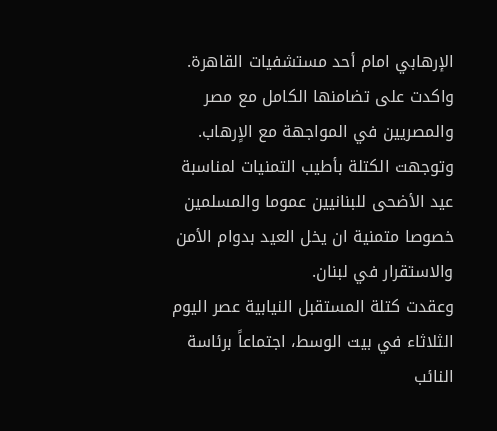الإرهابي امام أحد مستشفيات القاهرة. واكدت على تضامنها الكامل مع مصر والمصريين في المواجهة مع الاٍرهاب.
وتوجهت الكتلة بأطيب التمنيات لمناسبة عيد الأضحى للبنانيين عموما والمسلمين خصوصا متمنية ان يخل العيد بدوام الأمن والاستقرار في لبنان.
وعقدت كتلة المستقبل النيابية عصر اليوم الثلاثاء في بيت الوسط، اجتماعاً برئاسة النائب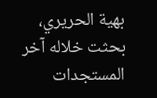بهية الحريري، بحثت خلاله آخر المستجدات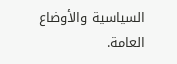السياسية والأوضاع العامة.